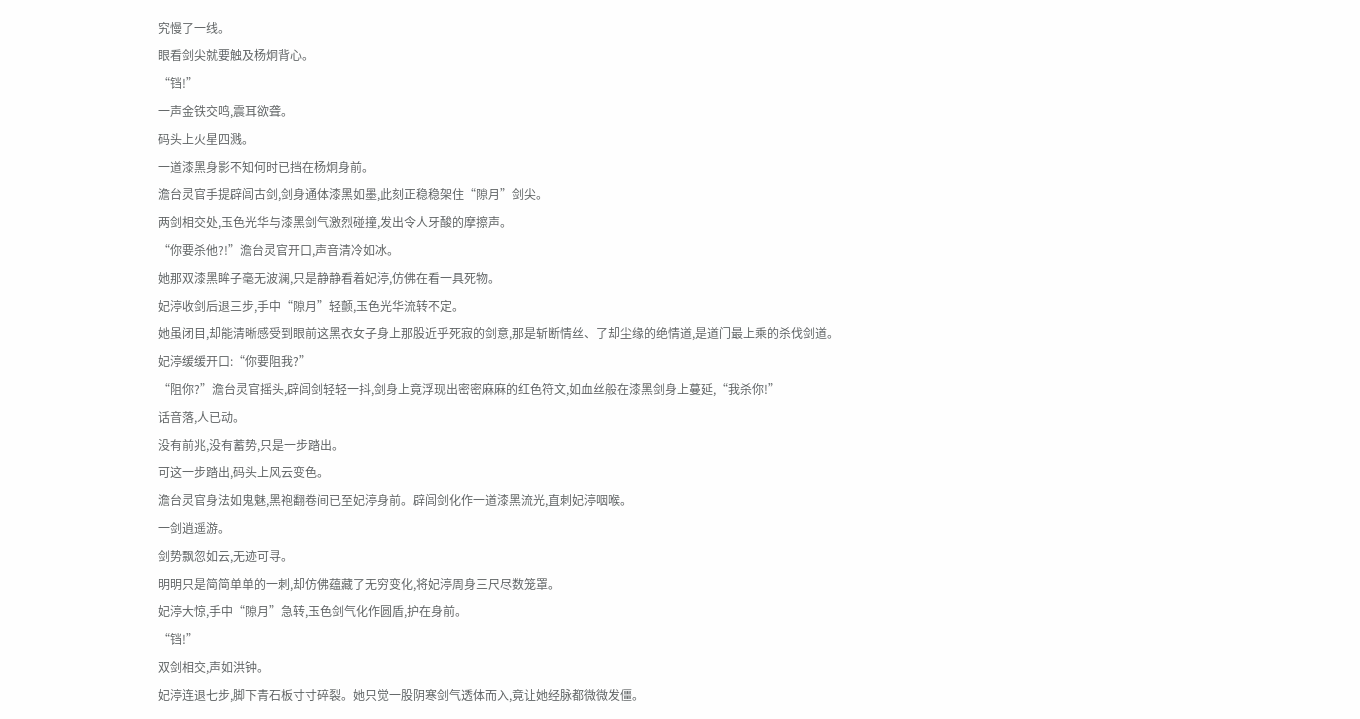究慢了一线。
眼看剑尖就要触及杨炯背心。
“铛!”
一声金铁交鸣,震耳欲聋。
码头上火星四溅。
一道漆黑身影不知何时已挡在杨炯身前。
澹台灵官手提辟闾古剑,剑身通体漆黑如墨,此刻正稳稳架住“隙月”剑尖。
两剑相交处,玉色光华与漆黑剑气激烈碰撞,发出令人牙酸的摩擦声。
“你要杀他?!”澹台灵官开口,声音清冷如冰。
她那双漆黑眸子毫无波澜,只是静静看着妃渟,仿佛在看一具死物。
妃渟收剑后退三步,手中“隙月”轻颤,玉色光华流转不定。
她虽闭目,却能清晰感受到眼前这黑衣女子身上那股近乎死寂的剑意,那是斩断情丝、了却尘缘的绝情道,是道门最上乘的杀伐剑道。
妃渟缓缓开口:“你要阻我?”
“阻你?”澹台灵官摇头,辟闾剑轻轻一抖,剑身上竟浮现出密密麻麻的红色符文,如血丝般在漆黑剑身上蔓延,“我杀你!”
话音落,人已动。
没有前兆,没有蓄势,只是一步踏出。
可这一步踏出,码头上风云变色。
澹台灵官身法如鬼魅,黑袍翻卷间已至妃渟身前。辟闾剑化作一道漆黑流光,直刺妃渟咽喉。
一剑逍遥游。
剑势飘忽如云,无迹可寻。
明明只是简简单单的一刺,却仿佛蕴藏了无穷变化,将妃渟周身三尺尽数笼罩。
妃渟大惊,手中“隙月”急转,玉色剑气化作圆盾,护在身前。
“铛!”
双剑相交,声如洪钟。
妃渟连退七步,脚下青石板寸寸碎裂。她只觉一股阴寒剑气透体而入,竟让她经脉都微微发僵。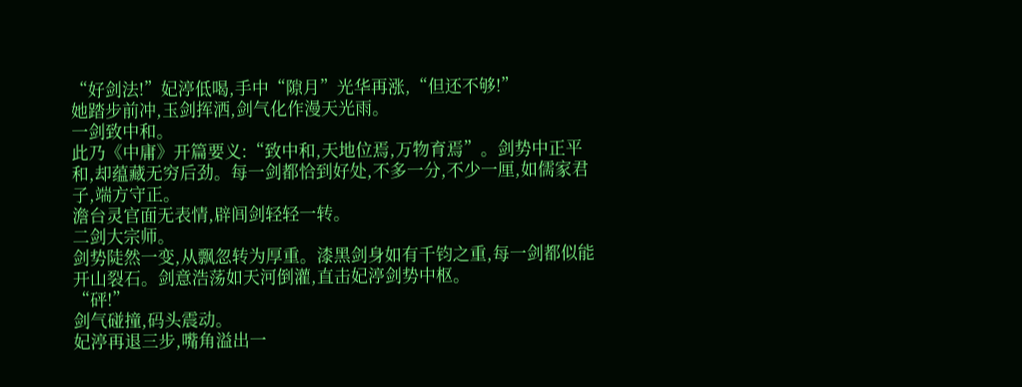“好剑法!”妃渟低喝,手中“隙月”光华再涨,“但还不够!”
她踏步前冲,玉剑挥洒,剑气化作漫天光雨。
一剑致中和。
此乃《中庸》开篇要义:“致中和,天地位焉,万物育焉”。剑势中正平和,却蕴藏无穷后劲。每一剑都恰到好处,不多一分,不少一厘,如儒家君子,端方守正。
澹台灵官面无表情,辟闾剑轻轻一转。
二剑大宗师。
剑势陡然一变,从飘忽转为厚重。漆黑剑身如有千钧之重,每一剑都似能开山裂石。剑意浩荡如天河倒灌,直击妃渟剑势中枢。
“砰!”
剑气碰撞,码头震动。
妃渟再退三步,嘴角溢出一